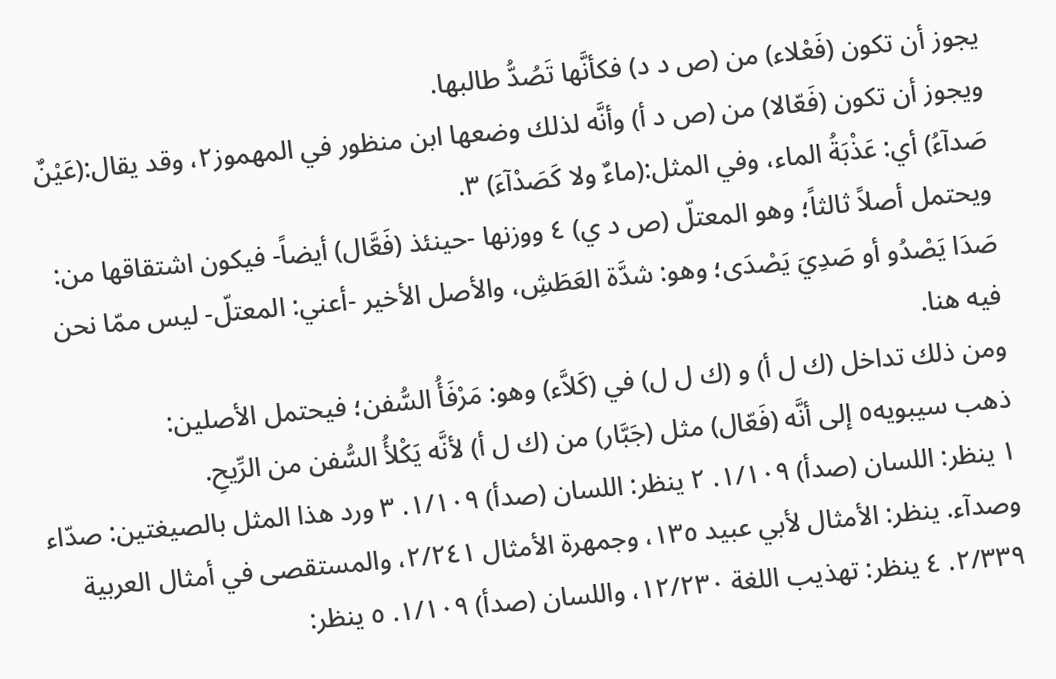يجوز أن تكون (فَعْلاء) من (ص د د) فكأنَّها تَصُدُّ طالبها.
ويجوز أن تكون (فَعّالا) من (ص د أ) وأنَّه لذلك وضعها ابن منظور في المهموز٢، وقد يقال:(عَيْنٌ صَدآءُ) أي: عَذْبَةُ الماء، وفي المثل:(ماءٌ ولا كَصَدْآءَ) ٣.
ويحتمل أصلاً ثالثاً؛ وهو المعتلّ (ص د ي) ٤ ووزنها -حينئذ (فَعَّال) أيضاً- فيكون اشتقاقها من: صَدَا يَصْدُو أو صَدِيَ يَصْدَى؛ وهو: شدَّة العَطَشِ، والأصل الأخير -أعني: المعتلّ- ليس ممّا نحن فيه هنا.
ومن ذلك تداخل (ك ل أ) و (ك ل ل) في (كَلاَّء) وهو: مَرْفَأُ السُّفن؛ فيحتمل الأصلين:
ذهب سيبويه٥ إلى أنَّه (فَعّال) مثل (جَبَّار) من (ك ل أ) لأنَّه يَكْلأُ السُّفن من الرِّيحِ.
١ ينظر: اللسان (صدأ) ١/١٠٩. ٢ ينظر: اللسان (صدأ) ١/١٠٩. ٣ ورد هذا المثل بالصيغتين: صدّاء وصدآء. ينظر: الأمثال لأبي عبيد ١٣٥، وجمهرة الأمثال ٢/٢٤١، والمستقصى في أمثال العربية ٢/٣٣٩. ٤ ينظر: تهذيب اللغة ١٢/٢٣٠، واللسان (صدأ) ١/١٠٩. ٥ ينظر: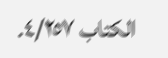الكتاب ٤/٢٥٧.